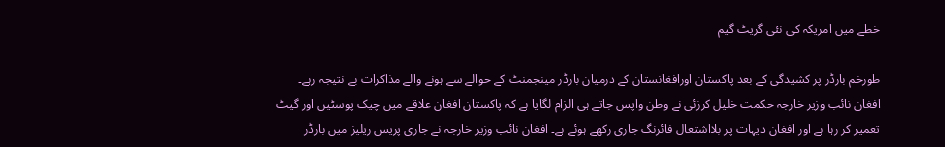خطے میں امریکہ کی نئی گریٹ گیم

طورخم بارڈر پر کشیدگی کے بعد پاکستان اورافغانستان کے درمیان بارڈر مینجمنٹ کے حوالے سے ہونے والے مذاکرات بے نتیجہ رہے۔ افغان نائب وزیر خارجہ حکمت خلیل کرزئی نے وطن واپس جاتے ہی الزام لگایا ہے کہ پاکستان افغان علاقے میں چیک پوسٹیں اور گیٹ تعمیر کر رہا ہے اور افغان دیہات پر بلااشتعال فائرنگ جاری رکھے ہوئے ہے۔ افغان نائب وزیر خارجہ نے جاری پریس ریلیز میں بارڈر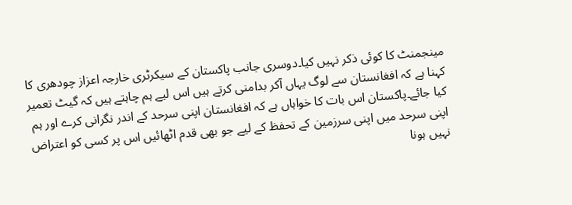مینجمنٹ کا کوئی ذکر نہیں کیا۔دوسری جانب پاکستان کے سیکرٹری خارجہ اعزاز چودھری کا کہنا ہے کہ افغانستان سے لوگ یہاں آکر بدامنی کرتے ہیں اس لیے ہم چاہتے ہیں کہ گیٹ تعمیر کیا جائے۔پاکستان اس بات کا خواہاں ہے کہ افغانستان اپنی سرحد کے اندر نگرانی کرے اور ہم اپنی سرحد میں اپنی سرزمین کے تحفظ کے لیے جو بھی قدم اٹھائیں اس پر کسی کو اعتراض نہیں ہونا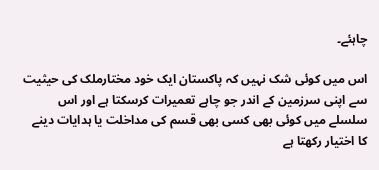چاہئے۔

اس میں کوئی شک نہیں کہ پاکستان ایک خود مختارملک کی حیثیت سے اپنی سرزمین کے اندر جو چاہے تعمیرات کرسکتا ہے اور اس سلسلے میں کوئی بھی کسی بھی قسم کی مداخلت یا ہدایات دینے کا اختیار رکھتا ہے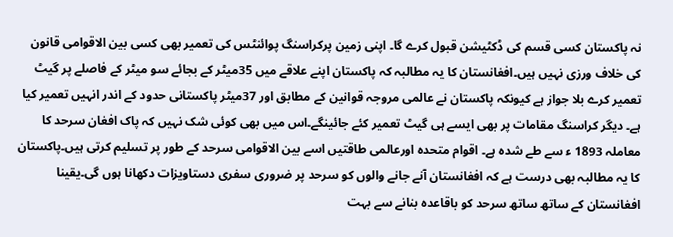نہ پاکستان کسی قسم کی ڈکٹیشن قبول کرے گا۔ اپنی زمین پرکراسنگ پوائنٹس کی تعمیر بھی کسی بین الاقوامی قانون کی خلاف ورزی نہیں ہیں۔افغانستان کا یہ مطالبہ کہ پاکستان اپنے علاقے میں 35میٹر کے بجائے سو میٹر کے فاصلے پر گیٹ تعمیر کرے بلا جواز ہے کیونکہ پاکستان نے عالمی مروجہ قوانین کے مطابق اور 37میٹر پاکستانی حدود کے اندر انہیں تعمیر کیا ہے۔ دیگر کراسنگ مقامات پر بھی ایسے ہی گیٹ تعمیر کئے جائینگے۔اس میں بھی کوئی شک نہیں کہ پاک افغان سرحد کا معاملہ 1893 ء سے طے شدہ ہے۔ اقوام متحدہ اورعالمی طاقتیں اسے بین الاقوامی سرحد کے طور پر تسلیم کرتی ہیں۔پاکستان کا یہ مطالبہ بھی درست ہے کہ افغانستان آنے جانے والوں کو سرحد پر ضروری سفری دستاویزات دکھانا ہوں گی۔یقینا افغانستان کے ساتھ ساتھ سرحد کو باقاعدہ بنانے سے بہت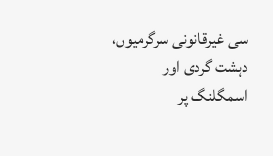سی غیرقانونی سرگرمیوں، دہشت گردی اور اسمگلنگ پر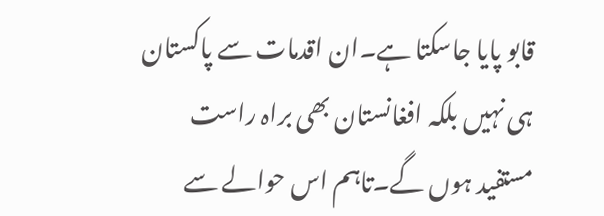قابو پایا جاسکتا ہے۔ان اقدمات سے پاکستان ہی نہیں بلکہ افغانستان بھی براہ راست مستفید ہوں گے۔تاہم اس حوالے سے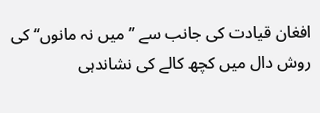افغان قیادت کی جانب سے ’’میں نہ مانوں‘‘ کی روش دال میں کچھ کالے کی نشاندہی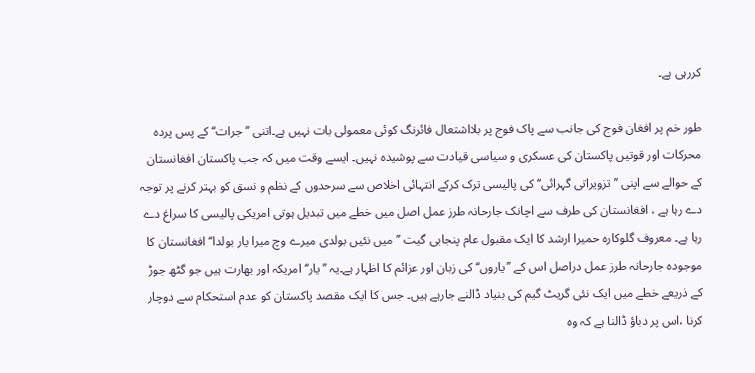کررہی ہے۔

طور خم پر افغان فوج کی جانب سے پاک فوج پر بلااشتعال فائرنگ کوئی معمولی بات نہیں ہے۔اتنی ’’جرات‘‘ کے پس پردہ محرکات اور قوتیں پاکستان کی عسکری و سیاسی قیادت سے پوشیدہ نہیں۔ ایسے وقت میں کہ جب پاکستان افغانستان کے حوالے سے اپنی ’’تزویراتی گہرائی‘‘ کی پالیسی ترک کرکے انتہائی اخلاص سے سرحدوں کے نظم و نسق کو بہتر کرنے پر توجہ دے رہا ہے ، افغانستان کی طرف سے اچانک جارحانہ طرز عمل اصل میں خطے میں تبدیل ہوتی امریکی پالیسی کا سراغ دے رہا ہے۔ معروف گلوکارہ حمیرا ارشد کا ایک مقبول عام پنجابی گیت ’’ میں نئیں بولدی میرے وچ میرا یار بولدا‘‘ افغانستان کا موجودہ جارحانہ طرز عمل دراصل اس کے ’’یاروں‘‘ کی زبان اور عزائم کا اظہار ہے۔یہ ’’یار‘‘ امریکہ اور بھارت ہیں جو گٹھ جوڑ کے ذریعے خطے میں ایک نئی گریٹ گیم کی بنیاد ڈالنے جارہے ہیں۔ جس کا ایک مقصد پاکستان کو عدم استحکام سے دوچار کرنا ،اس پر دباؤ ڈالنا ہے کہ وہ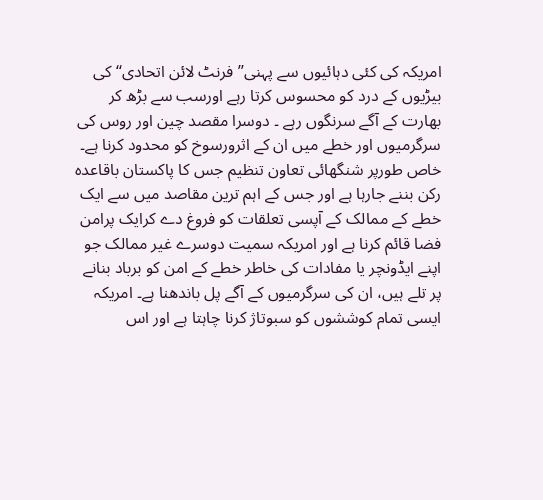امریکہ کی کئی دہائیوں سے پہنی’’فرنٹ لائن اتحادی‘‘ کی بیڑیوں کے درد کو محسوس کرتا رہے اورسب سے بڑھ کر بھارت کے آگے سرنگوں رہے ۔ دوسرا مقصد چین اور روس کی سرگرمیوں اور خطے میں ان کے اثرورسوخ کو محدود کرنا ہے۔ خاص طورپر شنگھائی تعاون تنظیم جس کا پاکستان باقاعدہ رکن بننے جارہا ہے اور جس کے اہم ترین مقاصد میں سے ایک خطے کے ممالک کے آپسی تعلقات کو فروغ دے کرایک پرامن فضا قائم کرنا ہے اور امریکہ سمیت دوسرے غیر ممالک جو اپنے ایڈونچر یا مفادات کی خاطر خطے کے امن کو برباد بنانے پر تلے ہیں، ان کی سرگرمیوں کے آگے پل باندھنا ہے۔ امریکہ ایسی تمام کوششوں کو سبوتاژ کرنا چاہتا ہے اور اس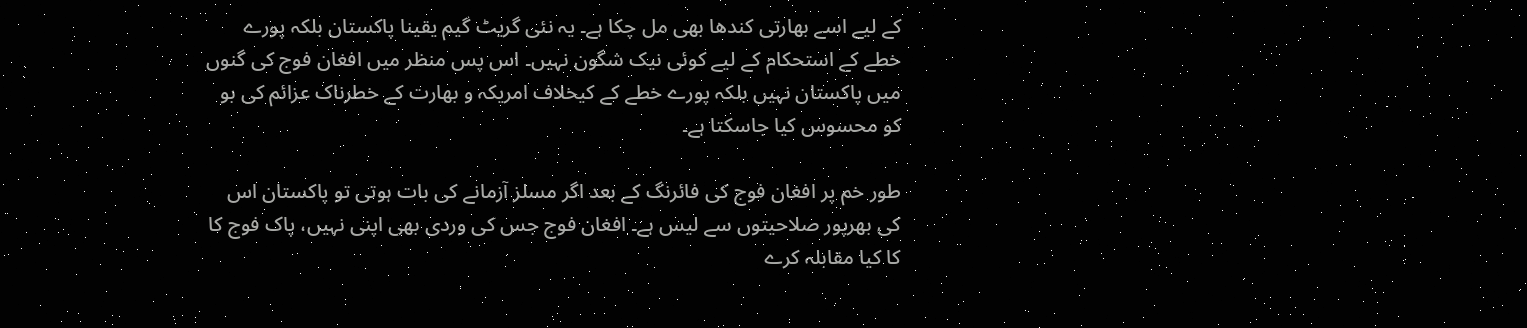کے لیے اسے بھارتی کندھا بھی مل چکا ہے۔ یہ نئی گریٹ گیم یقینا پاکستان بلکہ پورے خطے کے استحکام کے لیے کوئی نیک شگون نہیں۔ اس پس منظر میں افغان فوج کی گنوں میں پاکستان نہیں بلکہ پورے خطے کے کیخلاف امریکہ و بھارت کے خطرناک عزائم کی بو کو محسوس کیا جاسکتا ہے۔

طور خم پر افغان فوج کی فائرنگ کے بعد اگر مسلز آزمانے کی بات ہوتی تو پاکستان اس کی بھرپور صلاحیتوں سے لیس ہے۔ افغان فوج جس کی وردی بھی اپنی نہیں، پاک فوج کا کا کیا مقابلہ کرے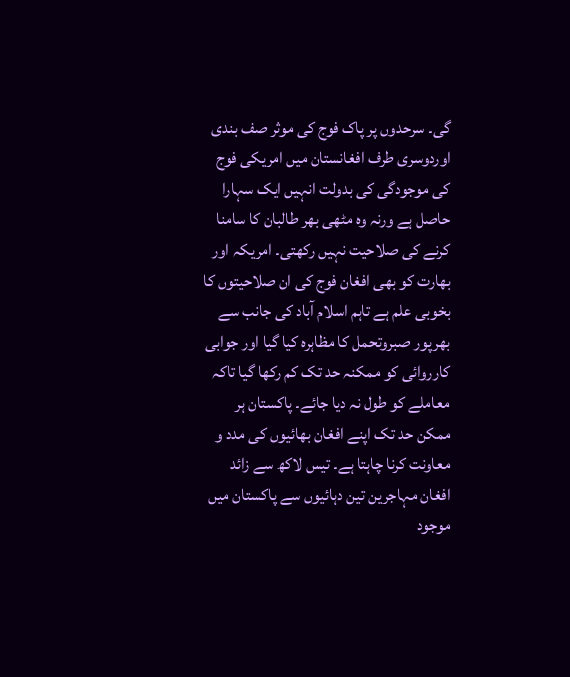گی۔ سرحدوں پر پاک فوج کی موثر صف بندی اوردوسری طرف افغانستان میں امریکی فوج کی موجودگی کی بدولت انہیں ایک سہارا حاصل ہے ورنہ وہ مٹھی بھر طالبان کا سامنا کرنے کی صلاحیت نہیں رکھتی۔ امریکہ اور بھارت کو بھی افغان فوج کی ان صلاحیتوں کا بخوبی علم ہے تاہم اسلام آباد کی جانب سے بھرپور صبروتحمل کا مظاہرہ کیا گیا اور جوابی کارروائی کو ممکنہ حد تک کم رکھا گیا تاکہ معاملے کو طول نہ دیا جائے۔ پاکستان ہر ممکن حد تک اپنے افغان بھائیوں کی مدد و معاونت کرنا چاہتا ہے۔ تیس لاکھ سے زائد افغان مہاجرین تین دہائیوں سے پاکستان میں موجود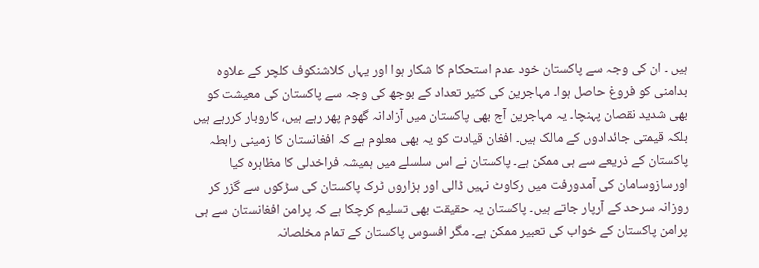ہیں ۔ ان کی وجہ سے پاکستان خود عدم استحکام کا شکار ہوا اور یہاں کلاشنکوف کلچر کے علاوہ بدامنی کو فروغ حاصل ہوا۔ مہاجرین کی کثیر تعداد کے بوجھ کی وجہ سے پاکستان کی معیشت کو بھی شدید نقصان پہنچا۔ یہ مہاجرین آج بھی پاکستان میں آزادانہ گھوم پھر رہے ہیں، کاروبار کررہے ہیں بلکہ قیمتی جائدادوں کے مالک ہیں۔ افغان قیادت کو یہ بھی معلوم ہے کہ افغانستان کا زمینی رابطہ پاکستان کے ذریعے سے ہی ممکن ہے۔ پاکستان نے اس سلسلے میں ہمیشہ فراخدلی کا مظاہرہ کیا اورسازوسامان کی آمدورفت میں رکاوٹ نہیں ڈالی اور ہزاروں ٹرک پاکستان کی سڑکوں سے گزر کر روزانہ سرحد کے آرپار جاتے ہیں۔ پاکستان یہ حقیقت بھی تسلیم کرچکا ہے کہ پرامن افغانستان سے ہی پرامن پاکستان کے خواب کی تعبیر ممکن ہے۔ مگر افسوس پاکستان کے تمام مخلصانہ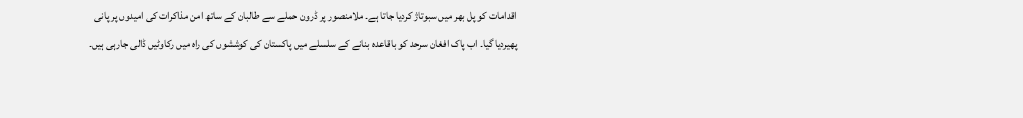اقدامات کو پل بھر میں سبوتاژ کردیا جاتا ہے۔ ملامنصور پر ڈرون حملے سے طالبان کے ساتھ امن مذاکرات کی امیدوں پر پانی پھیردیا گیا۔ اب پاک افغان سرحد کو باقاعدہ بنانے کے سلسلے میں پاکستان کی کوششوں کی راہ میں رکاوٹیں ڈالی جارہی ہیں۔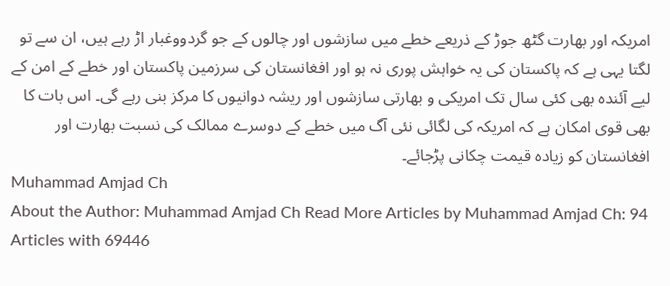امریکہ اور بھارت گٹھ جوڑ کے ذریعے خطے میں سازشوں اور چالوں کے جو گردووغبار اڑ رہے ہیں، ان سے تو لگتا یہی ہے کہ پاکستان کی یہ خواہش پوری نہ ہو اور افغانستان کی سرزمین پاکستان اور خطے کے امن کے لیے آئندہ بھی کئی سال تک امریکی و بھارتی سازشوں اور ریشہ دوانیوں کا مرکز بنی رہے گی۔ اس بات کا بھی قوی امکان ہے کہ امریکہ کی لگائی نئی آگ میں خطے کے دوسرے ممالک کی نسبت بھارت اور افغانستان کو زیادہ قیمت چکانی پڑجائے۔
Muhammad Amjad Ch
About the Author: Muhammad Amjad Ch Read More Articles by Muhammad Amjad Ch: 94 Articles with 69446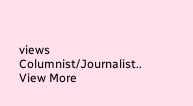views Columnist/Journalist.. View More